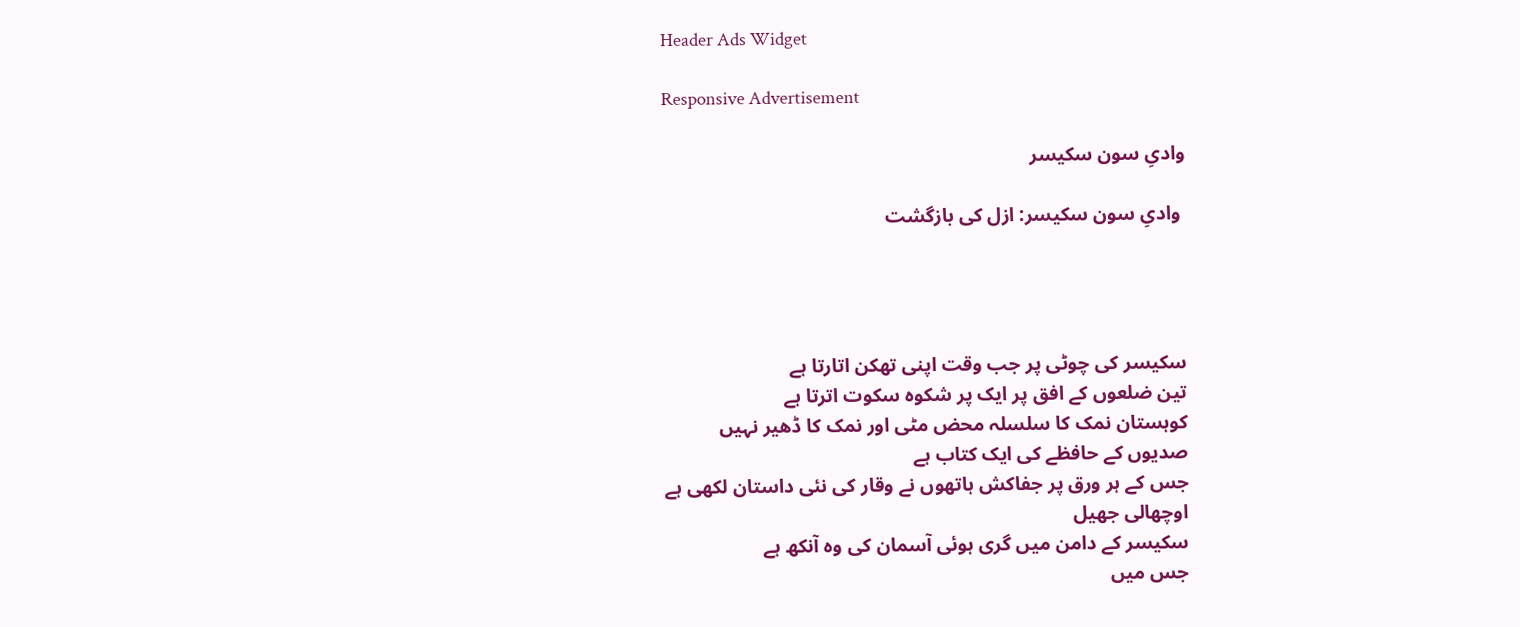Header Ads Widget

Responsive Advertisement

وادیِ سون سکیسر

 وادیِ سون سکیسر: ازل کی بازگشت




سکیسر کی چوٹی پر جب وقت اپنی تھکن اتارتا ہے
تین ضلعوں کے افق پر ایک پر شکوہ سکوت اترتا ہے
کوہستان نمک کا سلسلہ محض مٹی اور نمک کا ڈھیر نہیں
صدیوں کے حافظے کی ایک کتاب ہے
جس کے ہر ورق پر جفاکش ہاتھوں نے وقار کی نئی داستان لکھی ہے
اوچھالی جھیل
سکیسر کے دامن میں گری ہوئی آسمان کی وہ آنکھ ہے
جس میں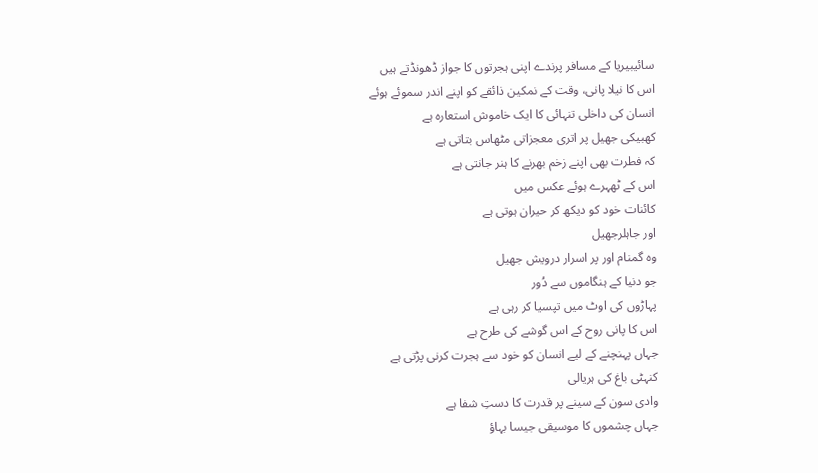سائیبیریا کے مسافر پرندے اپنی ہجرتوں کا جواز ڈھونڈتے ہیں
اس کا نیلا پانی، وقت کے نمکین ذائقے کو اپنے اندر سموئے ہوئے
انسان کی داخلی تنہائی کا ایک خاموش استعارہ ہے
کھبیکی جھیل پر اتری معجزاتی مٹھاس بتاتی ہے
کہ فطرت بھی اپنے زخم بھرنے کا ہنر جانتی ہے
اس کے ٹھہرے ہوئے عکس میں
کائنات خود کو دیکھ کر حیران ہوتی ہے
اور جاہلرجھیل
وہ گمنام اور پر اسرار درویش جھیل
جو دنیا کے ہنگاموں سے دُور
پہاڑوں کی اوٹ میں تپسیا کر رہی ہے
اس کا پانی روح کے اس گوشے کی طرح ہے
جہاں پہنچنے کے لیے انسان کو خود سے ہجرت کرنی پڑتی ہے
کنہٹی باغ کی ہریالی
وادی سون کے سینے پر قدرت کا دستِ شفا ہے
جہاں چشموں کا موسیقی جیسا بہاؤ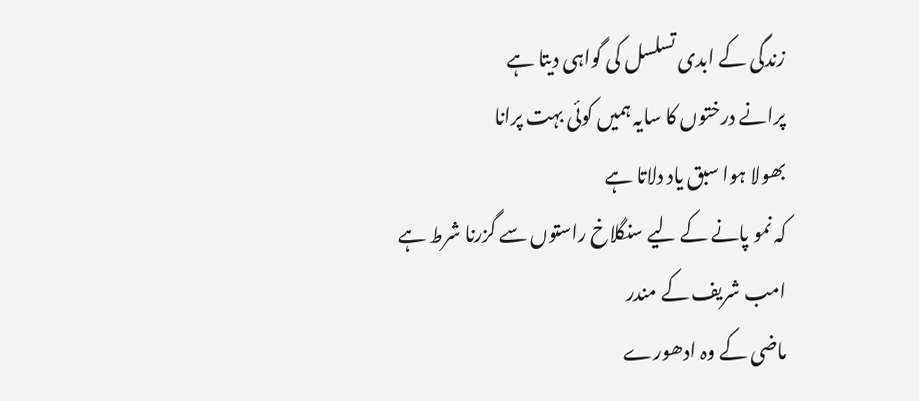زندگی کے ابدی تسلسل کی گواہی دیتا ہے
پرانے درختوں کا سایہ ہمیں کوئی بہت پرانا
بھولا ہوا سبق یاد دلاتا ہے
کہ نمو پانے کے لیے سنگلاخ راستوں سے گزرنا شرط ہے
امب شریف کے مندر
ماضی کے وہ ادھورے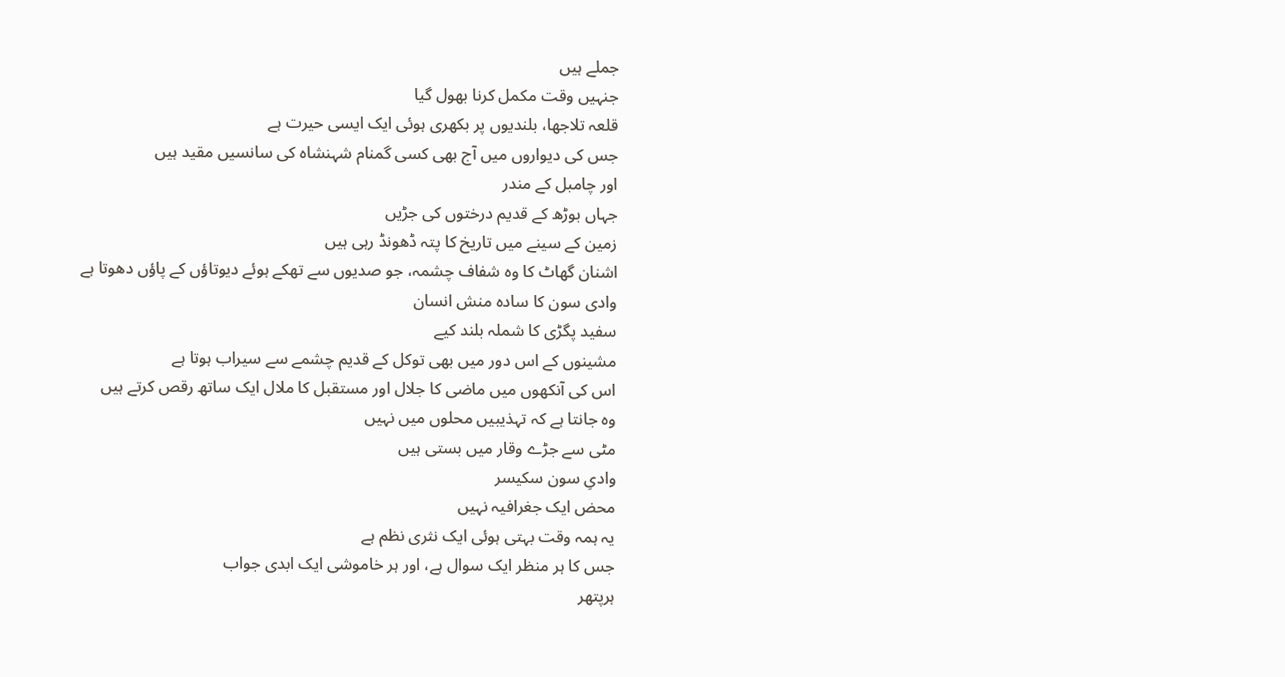جملے ہیں
جنہیں وقت مکمل کرنا بھول گیا
قلعہ تلاجھا، بلندیوں پر بکھری ہوئی ایک ایسی حیرت ہے
جس کی دیواروں میں آج بھی کسی گمنام شہنشاہ کی سانسیں مقید ہیں
اور چامبل کے مندر
جہاں بوڑھ کے قدیم درختوں کی جڑیں
زمین کے سینے میں تاریخ کا پتہ ڈھونڈ رہی ہیں
اشنان گھاٹ کا وہ شفاف چشمہ، جو صدیوں سے تھکے ہوئے دیوتاؤں کے پاؤں دھوتا ہے
وادی سون کا سادہ منش انسان
سفید پگڑی کا شملہ بلند کیے
مشینوں کے اس دور میں بھی توکل کے قدیم چشمے سے سیراب ہوتا ہے
اس کی آنکھوں میں ماضی کا جلال اور مستقبل کا ملال ایک ساتھ رقص کرتے ہیں
وہ جانتا ہے کہ تہذیبیں محلوں میں نہیں
مٹی سے جڑے وقار میں بستی ہیں
وادیِ سون سکیسر
محض ایک جغرافیہ نہیں
یہ ہمہ وقت بہتی ہوئی ایک نثری نظم ہے
جس کا ہر منظر ایک سوال ہے، اور ہر خاموشی ایک ابدی جواب
ہرپتھر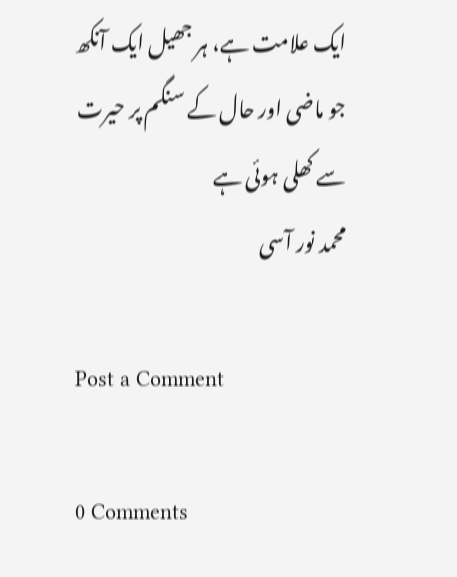ایک علامت ہے، ہر جھیل ایک آنکھ
جو ماضی اور حال کے سنگم پر حیرت سے کھلی ہوئی ہے
محمد نور آسی

Post a Comment

0 Comments